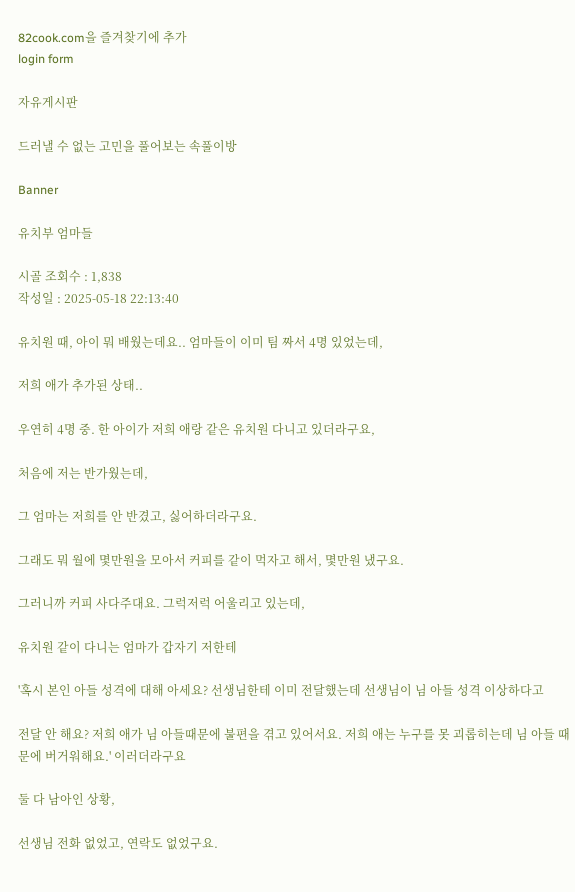82cook.com을 즐겨찾기에 추가
login form

자유게시판

드러낼 수 없는 고민을 풀어보는 속풀이방

Banner

유치부 엄마들

시골 조회수 : 1,838
작성일 : 2025-05-18 22:13:40

유치원 때, 아이 뭐 배웠는데요.. 엄마들이 이미 팀 짜서 4명 있었는데,

저희 애가 추가된 상태..

우연히 4명 중. 한 아이가 저희 애랑 같은 유치원 다니고 있더라구요,

처음에 저는 반가웠는데,

그 엄마는 저희를 안 반겼고, 싫어하더라구요.

그래도 뭐 월에 몇만원을 모아서 커피를 같이 먹자고 해서, 몇만원 냈구요.

그러니까 커피 사다주대요. 그럭저럭 어울리고 있는데,

유치원 같이 다니는 엄마가 갑자기 저한테

'혹시 본인 아들 성격에 대해 아세요? 선생님한테 이미 전달했는데 선생님이 님 아들 성격 이상하다고

전달 안 해요? 저희 애가 님 아들때문에 불편을 겪고 있어서요. 저희 애는 누구를 못 괴롭히는데 님 아들 때문에 버거워해요.' 이러더라구요

둘 다 남아인 상황,

선생님 전화 없었고, 연락도 없었구요.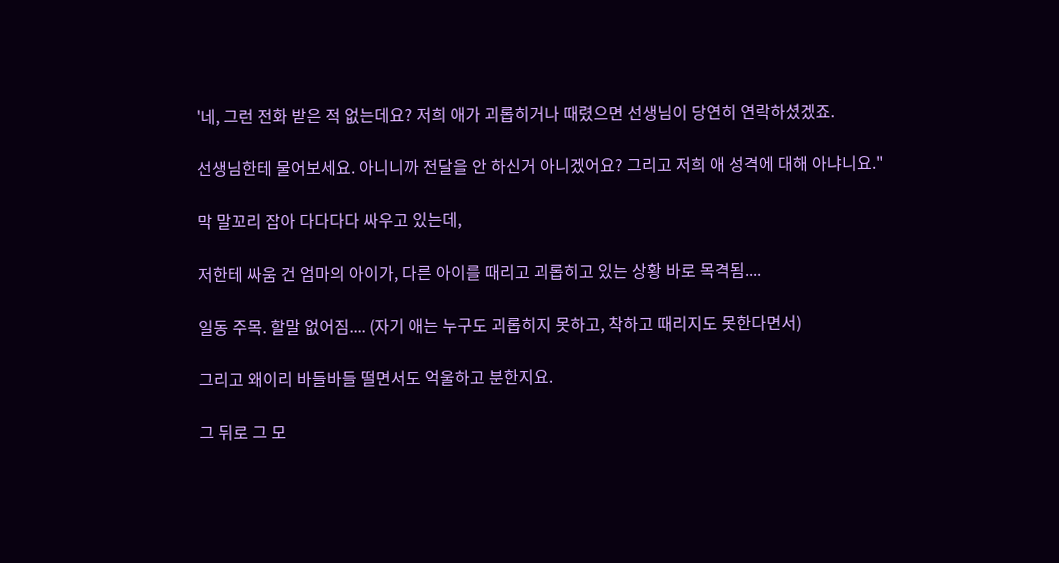'네, 그런 전화 받은 적 없는데요? 저희 애가 괴롭히거나 때렸으면 선생님이 당연히 연락하셨겠죠.

선생님한테 물어보세요. 아니니까 전달을 안 하신거 아니겠어요? 그리고 저희 애 성격에 대해 아냐니요."

막 말꼬리 잡아 다다다다 싸우고 있는데,

저한테 싸움 건 엄마의 아이가, 다른 아이를 때리고 괴롭히고 있는 상황 바로 목격됨....

일동 주목. 할말 없어짐.... (자기 애는 누구도 괴롭히지 못하고, 착하고 때리지도 못한다면서)

그리고 왜이리 바들바들 떨면서도 억울하고 분한지요.

그 뒤로 그 모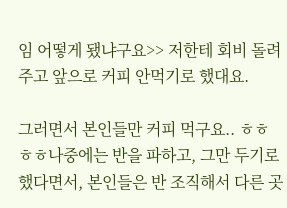임 어떻게 됐냐구요>> 저한테 회비 돌려주고 앞으로 커피 안먹기로 했대요.

그러면서 본인들만 커피 먹구요.. ㅎㅎㅎㅎ나중에는 반을 파하고, 그만 두기로 했다면서, 본인들은 반 조직해서 다른 곳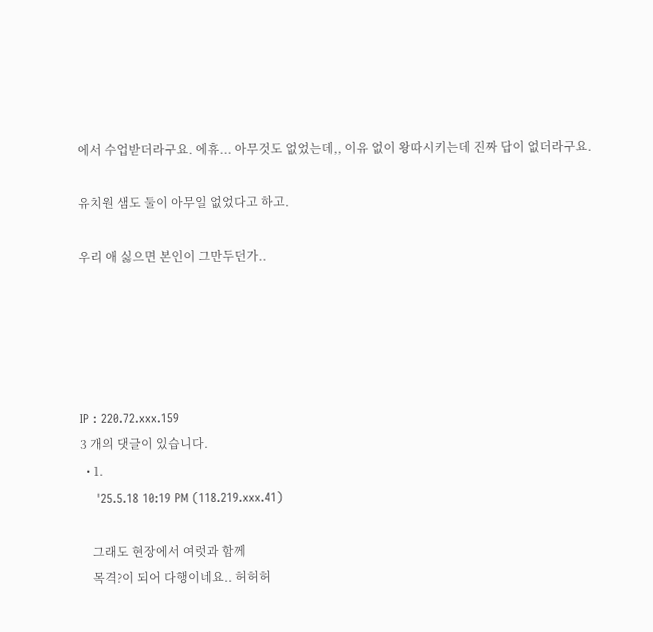에서 수업받더라구요. 에휴... 아무것도 없었는데,, 이유 없이 왕따시키는데 진짜 답이 없더라구요.

유치원 샘도 둘이 아무일 없었다고 하고.

우리 애 싫으면 본인이 그만두던가..





IP : 220.72.xxx.159
3 개의 댓글이 있습니다.
  • 1.
    '25.5.18 10:19 PM (118.219.xxx.41)

    그래도 현장에서 여럿과 함께
    목격?이 되어 다행이네요.. 허허허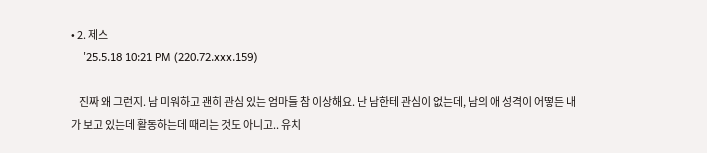• 2. 제스
    '25.5.18 10:21 PM (220.72.xxx.159)

    진짜 왜 그런지. 남 미워하고 괜히 관심 있는 엄마들 참 이상해요. 난 남한테 관심이 없는데, 남의 애 성격이 어떻든 내가 보고 있는데 활동하는데 때리는 것도 아니고.. 유치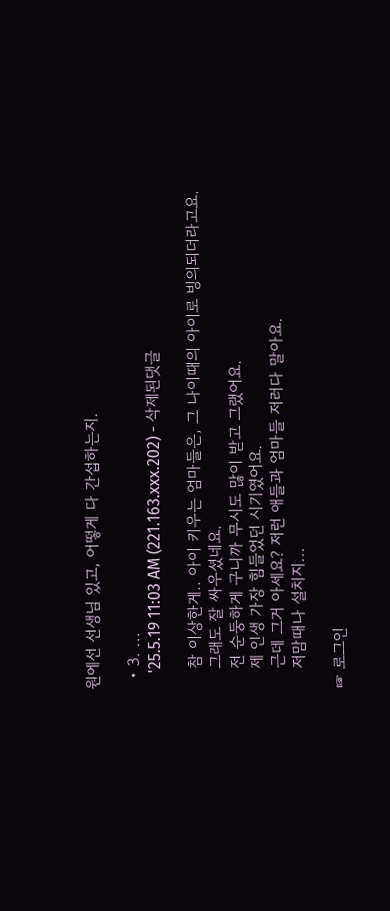원에선 선생님 있고, 어떻게 다 간섭하는지.

  • 3. ...
    '25.5.19 11:03 AM (221.163.xxx.202) - 삭제된댓글

    참 이상한게.. 아이 키우는 엄마들은, 그 나이때의 아이로 빙의되더라고요.
    그래도 잘 싸우셨네요.
    전 순둥하게 구니까 무시도 많이 받고 그랬어요.
    제 인생 가장 힘들었던 시기였어요.
    근데 그거 아세요? 저런 애들과 엄마들 저러다 말아요.
    저맘때나 설치지...

☞ 로그인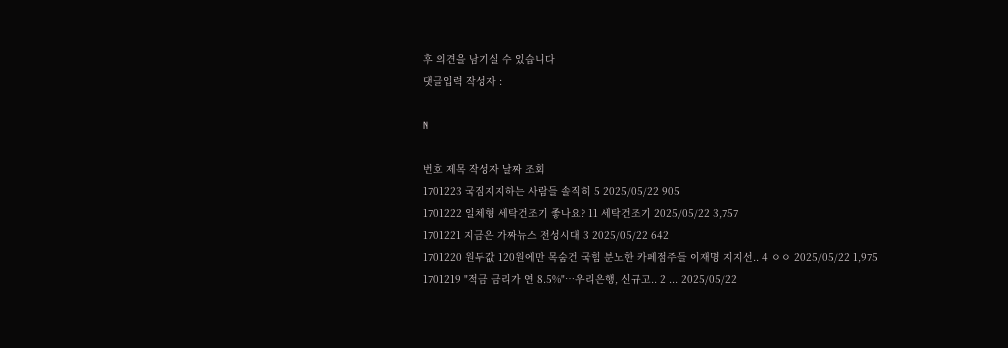후 의견을 남기실 수 있습니다
댓글입력 작성자 :

N

번호 제목 작성자 날짜 조회
1701223 국짐지지하는 사람들 솔직히 5 2025/05/22 905
1701222 일체형 세탁건조기 좋나요? 11 세탁건조기 2025/05/22 3,757
1701221 지금은 가짜뉴스 전성시대 3 2025/05/22 642
1701220 원두값 120원에만 목숨건 국힘 분노한 카페점주들 이재명 지지선.. 4 ㅇㅇ 2025/05/22 1,975
1701219 "적금 금리가 연 8.5%"…우리은행, 신규고.. 2 ... 2025/05/22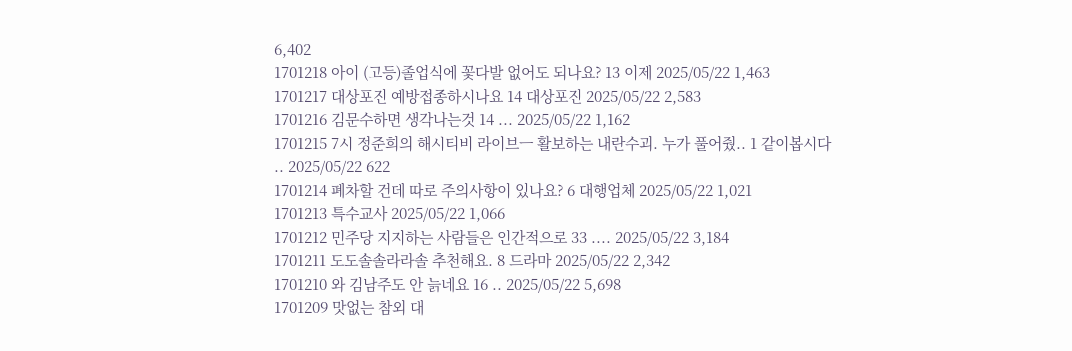6,402
1701218 아이 (고등)졸업식에 꽃다발 없어도 되나요? 13 이제 2025/05/22 1,463
1701217 대상포진 예방접종하시나요 14 대상포진 2025/05/22 2,583
1701216 김문수하면 생각나는것 14 ... 2025/05/22 1,162
1701215 7시 정준희의 해시티비 라이브ㅡ 활보하는 내란수괴. 누가 풀어줬.. 1 같이봅시다 .. 2025/05/22 622
1701214 폐차할 건데 따로 주의사항이 있나요? 6 대행업체 2025/05/22 1,021
1701213 특수교사 2025/05/22 1,066
1701212 민주당 지지하는 사람들은 인간적으로 33 .... 2025/05/22 3,184
1701211 도도솔솔라라솔 추천해요. 8 드라마 2025/05/22 2,342
1701210 와 김남주도 안 늙네요 16 .. 2025/05/22 5,698
1701209 맛없는 참외 대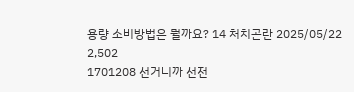용량 소비방법은 뭘까요? 14 처치곤란 2025/05/22 2,502
1701208 선거니까 선전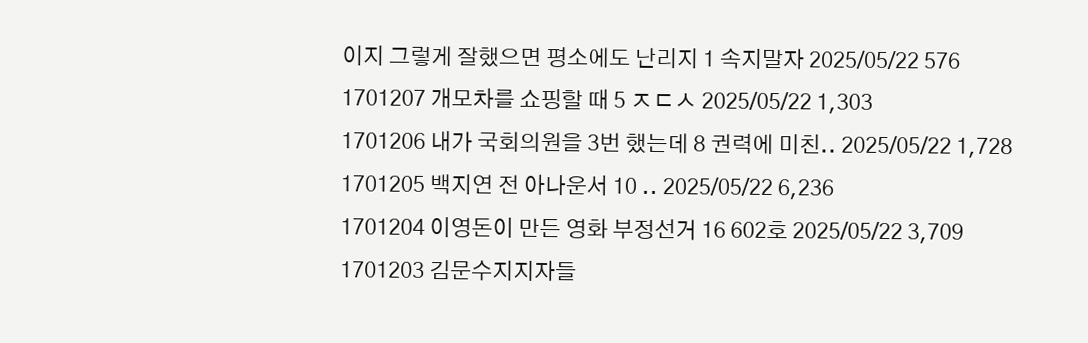이지 그렇게 잘했으면 평소에도 난리지 1 속지말자 2025/05/22 576
1701207 개모차를 쇼핑할 때 5 ㅈㄷㅅ 2025/05/22 1,303
1701206 내가 국회의원을 3번 했는데 8 권력에 미친.. 2025/05/22 1,728
1701205 백지연 전 아나운서 10 .. 2025/05/22 6,236
1701204 이영돈이 만든 영화 부정선거 16 602호 2025/05/22 3,709
1701203 김문수지지자들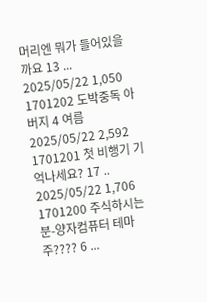머리엔 뭐가 들어있을까요 13 ... 2025/05/22 1,050
1701202 도박중독 아버지 4 여름 2025/05/22 2,592
1701201 첫 비행기 기억나세요? 17 .. 2025/05/22 1,706
1701200 주식하시는분-양자컴퓨터 테마주???? 6 ...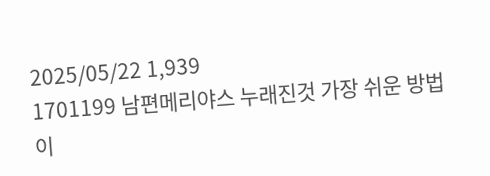2025/05/22 1,939
1701199 남편메리야스 누래진것 가장 쉬운 방법이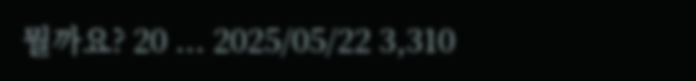뭘까요? 20 ... 2025/05/22 3,310